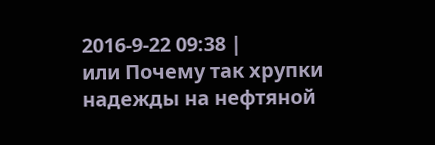2016-9-22 09:38 |
или Почему так хрупки надежды на нефтяной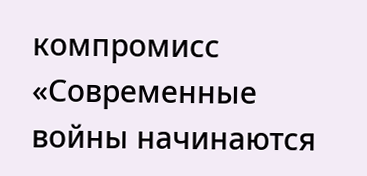компромисс «Современные войны начинаются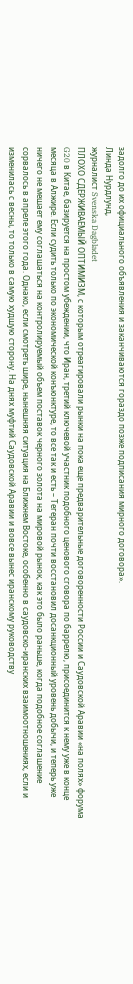задолго до их официального объявления и заканчиваются гораздо позже подписания мирного договора».
Линда Нурдлунд,
журналист Svenska Dagbladet
ПЛОХО СДЕРЖИВАЕМЫЙ ОПТИМИЗМ, с которым отреагировали рынки на пока еще предварительные договоренности России и Саудовской Аравии «на полях» форума G20 в Китае, базируется на простом убеждении, что Иран, третий ключевой участник подобного ценового сговора по баррелю, присоединится к нему уже в конце месяца в Алжире. Если судить только по экономической конъюнктуре, то все так и есть – Тегеран почти восстановил досанкционный уровень добычи, и теперь уже ничего не мешает ему соглашаться на контролируемый объем поставок черного золота на мировой рынок, как это было раньше, когда подобное соглашение сорвалось в апреле этого года. Однако, если смотреть шире, нынешняя ситуация на Ближнем Востоке, особенно в саудовско-иранских взаимоотношениях, если и изменилась с весны, то только в самую худшую сторону. На днях муфтий Саудовской Аравии и вовсе вынес иранскому руководству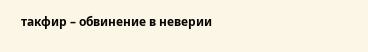такфир – обвинение в неверии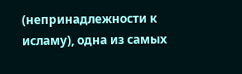(непринадлежности к исламу), одна из самых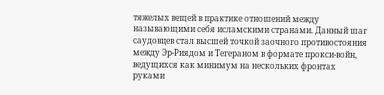тяжелых вещей в практике отношений между называющими себя исламскими странами. Данный шаг саудовцев стал высшей точкой заочного противостояния между Эр-Риядом и Тегераном в формате прокси-войн, ведущихся как минимум на нескольких фронтах руками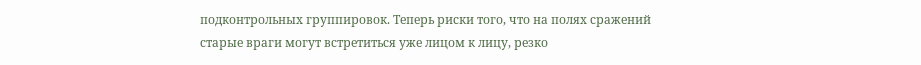подконтрольных группировок. Теперь риски того, что на полях сражений старые враги могут встретиться уже лицом к лицу, резко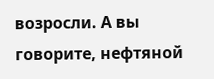возросли. А вы говорите, нефтяной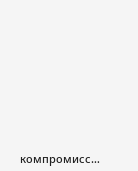компромисс…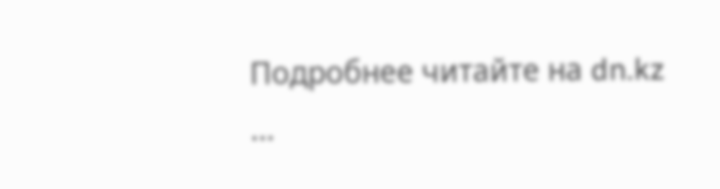Подробнее читайте на dn.kz ...